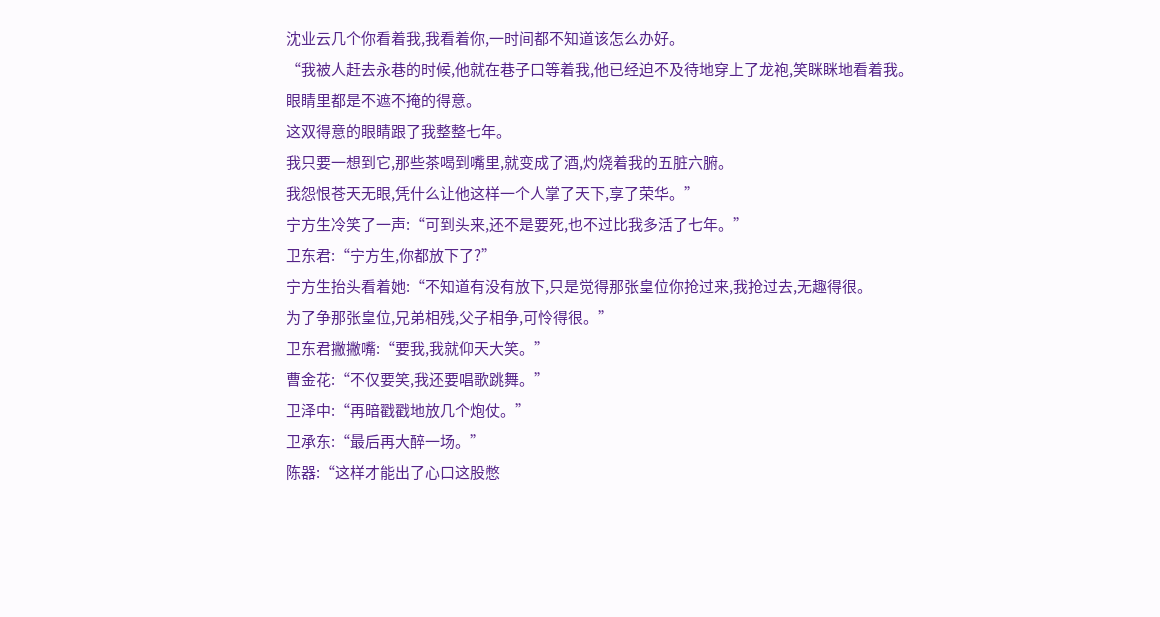沈业云几个你看着我,我看着你,一时间都不知道该怎么办好。
“我被人赶去永巷的时候,他就在巷子口等着我,他已经迫不及待地穿上了龙袍,笑眯眯地看着我。
眼睛里都是不遮不掩的得意。
这双得意的眼睛跟了我整整七年。
我只要一想到它,那些茶喝到嘴里,就变成了酒,灼烧着我的五脏六腑。
我怨恨苍天无眼,凭什么让他这样一个人掌了天下,享了荣华。”
宁方生冷笑了一声:“可到头来,还不是要死,也不过比我多活了七年。”
卫东君:“宁方生,你都放下了?”
宁方生抬头看着她:“不知道有没有放下,只是觉得那张皇位你抢过来,我抢过去,无趣得很。
为了争那张皇位,兄弟相残,父子相争,可怜得很。”
卫东君撇撇嘴:“要我,我就仰天大笑。”
曹金花:“不仅要笑,我还要唱歌跳舞。”
卫泽中:“再暗戳戳地放几个炮仗。”
卫承东:“最后再大醉一场。”
陈器:“这样才能出了心口这股憋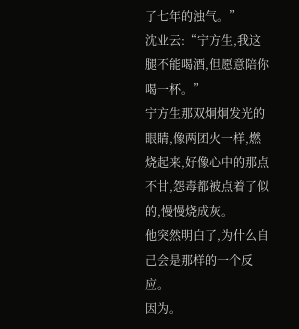了七年的浊气。”
沈业云:“宁方生,我这腿不能喝酒,但愿意陪你喝一杯。”
宁方生那双炯炯发光的眼睛,像两团火一样,燃烧起来,好像心中的那点不甘,怨毒都被点着了似的,慢慢烧成灰。
他突然明白了,为什么自己会是那样的一个反应。
因为。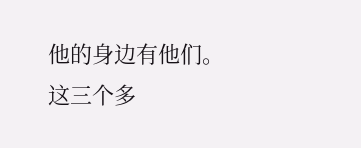他的身边有他们。
这三个多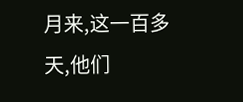月来,这一百多天,他们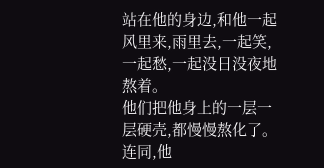站在他的身边,和他一起风里来,雨里去,一起笑,一起愁,一起没日没夜地熬着。
他们把他身上的一层一层硬壳,都慢慢熬化了。
连同,他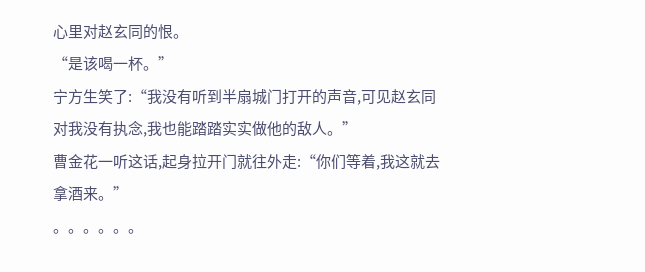心里对赵玄同的恨。
“是该喝一杯。”
宁方生笑了:“我没有听到半扇城门打开的声音,可见赵玄同对我没有执念,我也能踏踏实实做他的敌人。”
曹金花一听这话,起身拉开门就往外走:“你们等着,我这就去拿酒来。”
。。。。。。